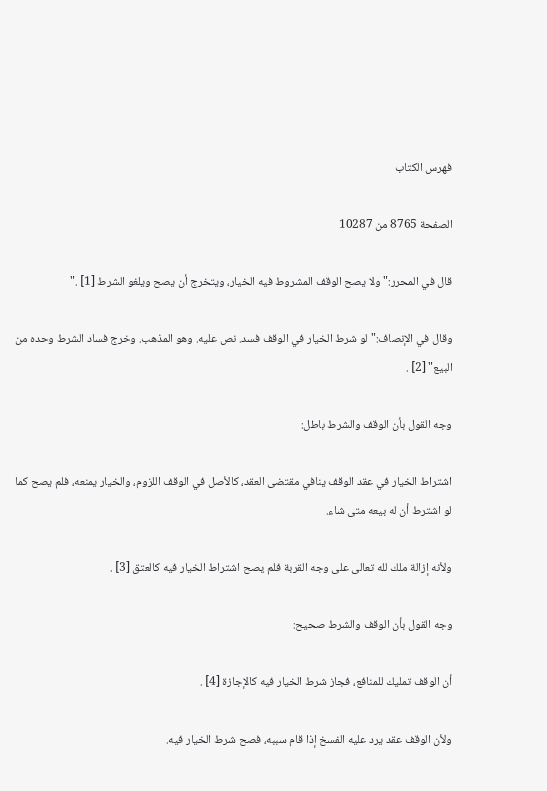فهرس الكتاب

الصفحة 8765 من 10287

قال في المحرر:"ولا يصح الوقف المشروط فيه الخيار، ويتخرج أن يصح ويلغو الشرط [1] ."

وقال في الإنصاف:"لو شرط الخيار في الوقف فسد. نص عليه. وهو المذهب. وخرج فساد الشرط وحده من البيع" [2] .

وجه القول بأن الوقف والشرط باطل:

اشتراط الخيار في عقد الوقف ينافي مقتضى العقد، كالأصل في الوقف اللزوم، والخيار يمنعه، فلم يصح كما لو اشترط أن له بيعه متى شاء.

ولأنه إزالة ملك لله تعالى على وجه القربة فلم يصح اشتراط الخيار فيه كالعتق [3] .

وجه القول بأن الوقف والشرط صحيح:

أن الوقف تمليك للمنافع، فجاز شرط الخيار فيه كالإجازة [4] .

ولأن الوقف عقد يرد عليه الفسخ إذا قام سببه، فصح شرط الخيار فيه.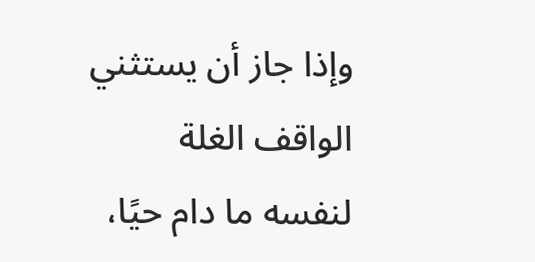وإذا جاز أن يستثني الواقف الغلة لنفسه ما دام حيًا،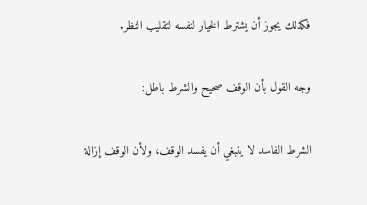فكذلك يجوز أن يشترط الخيار لنفسه لتقليب النظر.

وجه القول بأن الوقف صحيح والشرط باطل:

الشرط الفاسد لا ينبغي أن يفسد الوقف، ولأن الوقف إزالة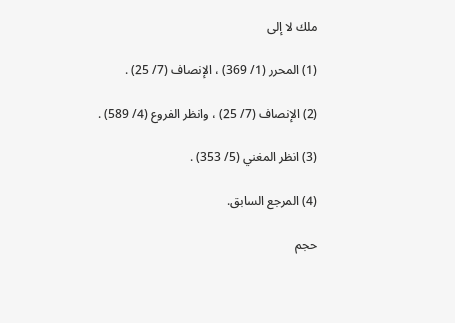ملك لا إلى

(1) المحرر (1/ 369) ، الإنصاف (7/ 25) .

(2) الإنصاف (7/ 25) ، وانظر الفروع (4/ 589) .

(3) انظر المغني (5/ 353) .

(4) المرجع السابق.

حجم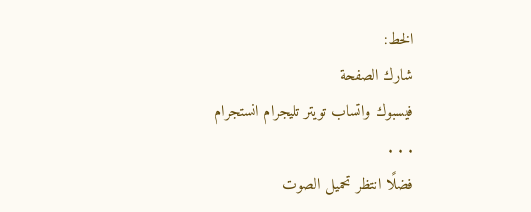الخط:
شارك الصفحة
فيسبوك واتساب تويتر تليجرام انستجرام
. . .
فضلًا انتظر تحميل الصوت